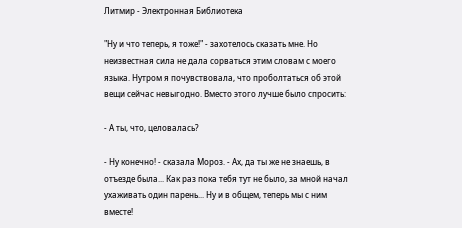Литмир - Электронная Библиотека

"Ну и что теперь, я тоже!" - захотелось сказать мне. Но неизвестная сила не дала сорваться этим словам с моего языка. Нутром я почувствовала, что проболтаться об этой вещи сейчас невыгодно. Вместо этого лучше было спросить:

- А ты, что, целовалась?

- Ну конечно! - сказала Мороз. - Ах, да ты же не знаешь, в отъезде была... Как раз пока тебя тут не было, за мной начал ухаживать один парень... Ну и в общем, теперь мы с ним вместе!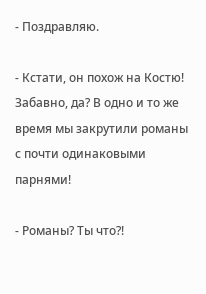- Поздравляю.

- Кстати, он похож на Костю! Забавно, да? В одно и то же время мы закрутили романы с почти одинаковыми парнями!

- Романы? Ты что?!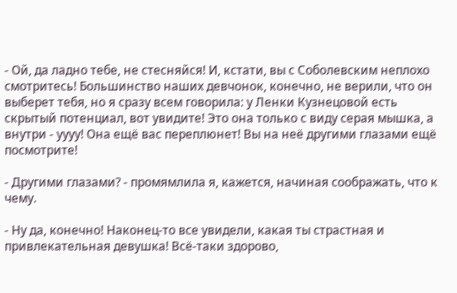- Ой, да ладно тебе, не стесняйся! И, кстати, вы с Соболевским неплохо смотритесь! Большинство наших девчонок, конечно, не верили, что он выберет тебя, но я сразу всем говорила: у Ленки Кузнецовой есть скрытый потенциал, вот увидите! Это она только с виду серая мышка, а внутри - уууу! Она ещё вас переплюнет! Вы на неё другими глазами ещё посмотрите!

- Другими глазами? - промямлила я, кажется, начиная соображать, что к чему.

- Ну да, конечно! Наконец-то все увидели, какая ты страстная и привлекательная девушка! Всё-таки здорово,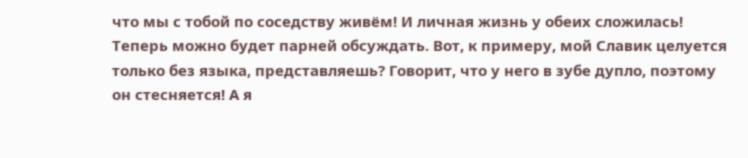что мы с тобой по соседству живём! И личная жизнь у обеих сложилась! Теперь можно будет парней обсуждать. Вот, к примеру, мой Славик целуется только без языка, представляешь? Говорит, что у него в зубе дупло, поэтому он стесняется! А я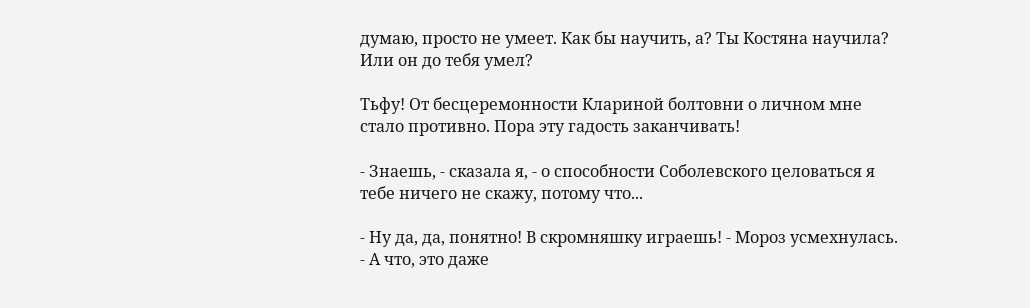думаю, просто не умеет. Как бы научить, а? Ты Костяна научила? Или он до тебя умел?

Тьфу! От бесцеремонности Клариной болтовни о личном мне стало противно. Пора эту гадость заканчивать!

- Знаешь, - сказала я, - о способности Соболевского целоваться я тебе ничего не скажу, потому что...

- Ну да, да, понятно! В скромняшку играешь! - Мороз усмехнулась. - А что, это даже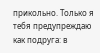прикольно. Только я тебя предупреждаю как подруга: в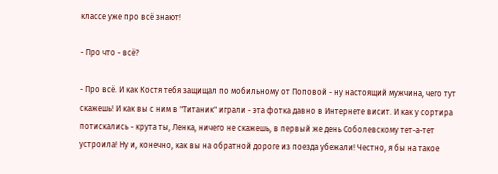классе уже про всё знают!

- Про что - всё?

- Про всё. И как Костя тебя защищал по мобильному от Поповой - ну настоящий мужчина, чего тут скажешь! И как вы с ним в "Титаник" играли - эта фотка давно в Интернете висит. И как у сортира потискались - крута ты, Ленка, ничего не скажешь, в первый же день Соболевскому тет-а-тет устроила! Ну и, конечно, как вы на обратной дороге из поезда убежали! Честно, я бы на такое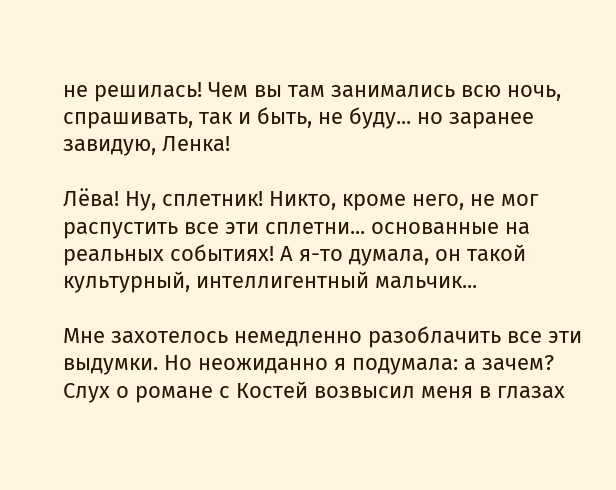не решилась! Чем вы там занимались всю ночь, спрашивать, так и быть, не буду... но заранее завидую, Ленка!

Лёва! Ну, сплетник! Никто, кроме него, не мог распустить все эти сплетни... основанные на реальных событиях! А я-то думала, он такой культурный, интеллигентный мальчик...

Мне захотелось немедленно разоблачить все эти выдумки. Но неожиданно я подумала: а зачем? Слух о романе с Костей возвысил меня в глазах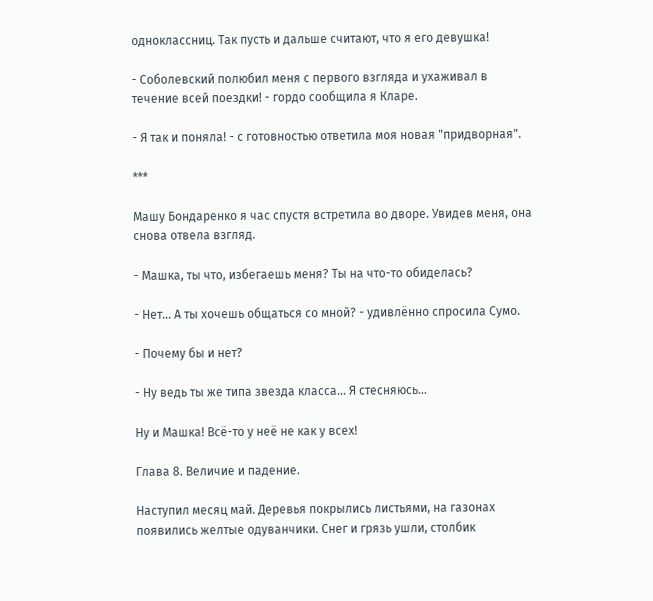одноклассниц. Так пусть и дальше считают, что я его девушка!

- Соболевский полюбил меня с первого взгляда и ухаживал в течение всей поездки! - гордо сообщила я Кларе.

- Я так и поняла! - с готовностью ответила моя новая "придворная".

***

Машу Бондаренко я час спустя встретила во дворе. Увидев меня, она снова отвела взгляд.

- Машка, ты что, избегаешь меня? Ты на что-то обиделась?

- Нет... А ты хочешь общаться со мной? - удивлённо спросила Сумо.

- Почему бы и нет?

- Ну ведь ты же типа звезда класса... Я стесняюсь...

Ну и Машка! Всё-то у неё не как у всех!

Глава 8. Величие и падение.

Наступил месяц май. Деревья покрылись листьями, на газонах появились желтые одуванчики. Снег и грязь ушли, столбик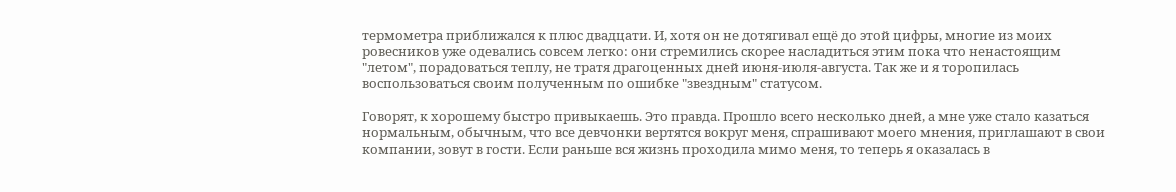термометра приближался к плюс двадцати. И, хотя он не дотягивал ещё до этой цифры, многие из моих ровесников уже одевались совсем легко: они стремились скорее насладиться этим пока что ненастоящим "летом", порадоваться теплу, не тратя драгоценных дней июня-июля-августа. Так же и я торопилась воспользоваться своим полученным по ошибке "звездным" статусом.

Говорят, к хорошему быстро привыкаешь. Это правда. Прошло всего несколько дней, а мне уже стало казаться нормальным, обычным, что все девчонки вертятся вокруг меня, спрашивают моего мнения, приглашают в свои компании, зовут в гости. Если раньше вся жизнь проходила мимо меня, то теперь я оказалась в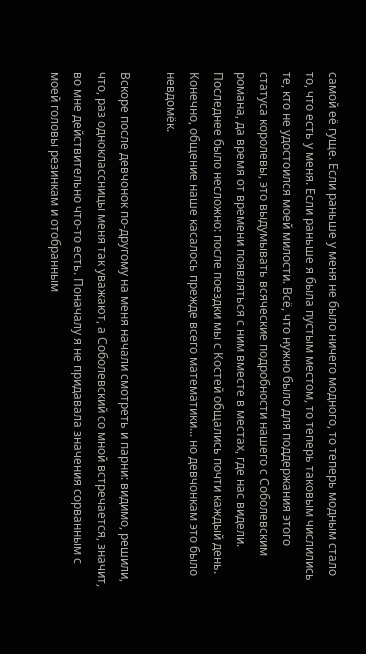самой её гуще. Если раньше у меня не было ничего модного, то теперь модным стало то, что есть у меня. Если раньше я была пустым местом, то теперь таковым числились те, кто не удостоился моей милости. Всё, что нужно было для поддержания этого статуса королевы, это выдумывать всяческие подробности нашего с Соболевским романа, да время от времени появляться с ним вместе в местах, где нас видели. Последнее было несложно: после поездки мы с Костей общались почти каждый день. Конечно, общение наше касалось прежде всего математики... но девчонкам это было невдомёк.

Вскоре после девчонок по-другому на меня начали смотреть и парни: видимо, решили, что, раз одноклассницы меня так уважают, а Соболевский со мной встречается, значит, во мне действительно что-то есть. Поначалу я не придавала значения сорванным с моей головы резинкам и отобранным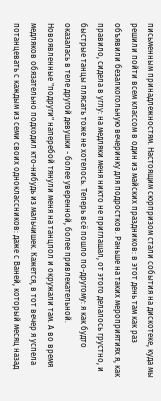письменным принадлежностям. Настоящим сюрпризом стали события на дискотеке, куда мы решили пойти всем классом в один из майских праздников: в этот день там как раз объявили безалкогольную вечеринку для подростков. Раньше на таких мероприятиях я, как правило, сидела в углу: на медляки меня никто не приглашал, от этого делалось грустно, и быстрые танцы плясать тоже не хотелось. Теперь всё пошло по-другому: я как будто оказалась в теле другой девушки - более уверенной, более привлекательной. Новоявленные "подруги" наперебой тянули меня на танцпол и окружали там. А во время медляков обязательно подходил кто-нибудь из мальчишек. Кажется, в тот вечер я успела потанцевать с каждым из семи своих одноклассников: даже с Ваней, который месяц назад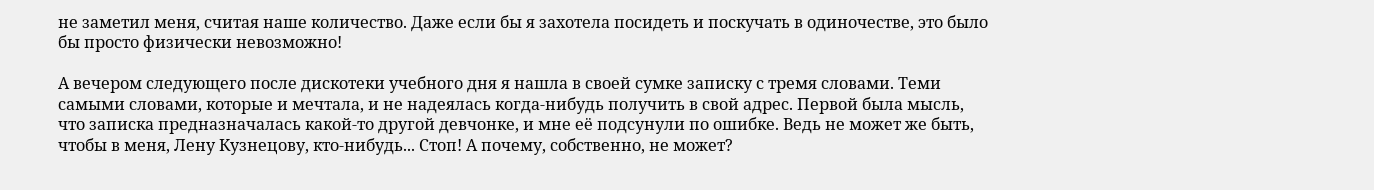не заметил меня, считая наше количество. Даже если бы я захотела посидеть и поскучать в одиночестве, это было бы просто физически невозможно!

А вечером следующего после дискотеки учебного дня я нашла в своей сумке записку с тремя словами. Теми самыми словами, которые и мечтала, и не надеялась когда-нибудь получить в свой адрес. Первой была мысль, что записка предназначалась какой-то другой девчонке, и мне её подсунули по ошибке. Ведь не может же быть, чтобы в меня, Лену Кузнецову, кто-нибудь... Стоп! А почему, собственно, не может?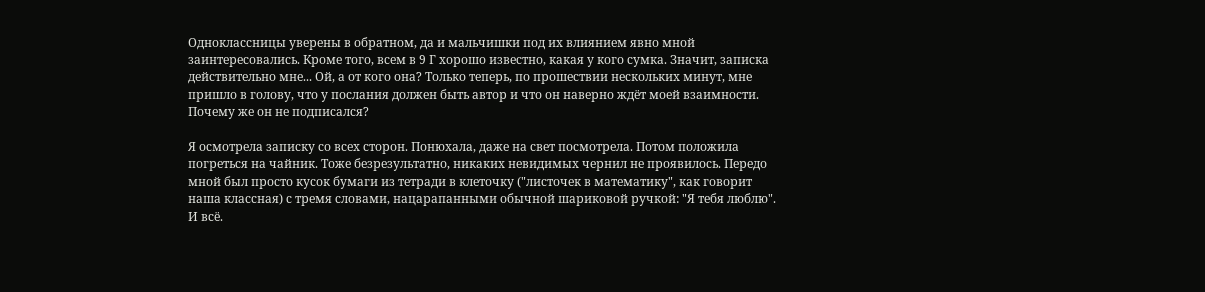Одноклассницы уверены в обратном, да и мальчишки под их влиянием явно мной заинтересовались. Кроме того, всем в 9 Г хорошо известно, какая у кого сумка. Значит, записка действительно мне... Ой, а от кого она? Только теперь, по прошествии нескольких минут, мне пришло в голову, что у послания должен быть автор и что он наверно ждёт моей взаимности. Почему же он не подписался?

Я осмотрела записку со всех сторон. Понюхала, даже на свет посмотрела. Потом положила погреться на чайник. Тоже безрезультатно, никаких невидимых чернил не проявилось. Передо мной был просто кусок бумаги из тетради в клеточку ("листочек в математику", как говорит наша классная) с тремя словами, нацарапанными обычной шариковой ручкой: "Я тебя люблю". И всё.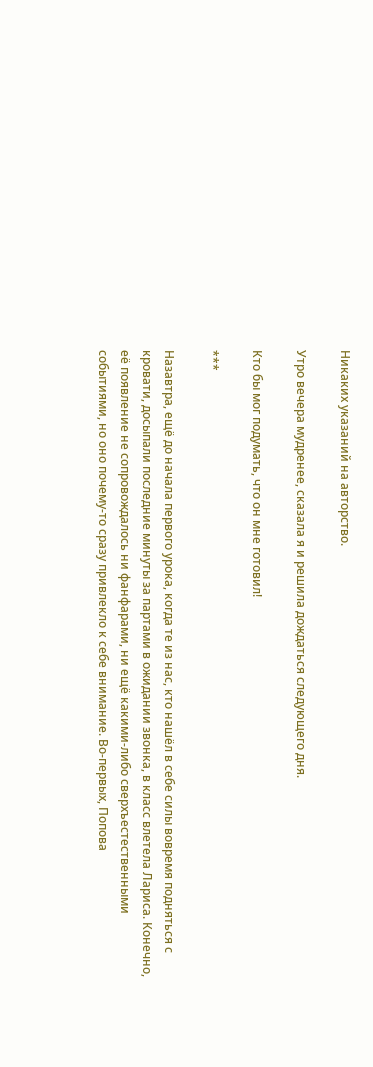Никаких указаний на авторство.

Утро вечера мудренее, сказала я и решила дождаться следующего дня.

Кто бы мог подумать, что он мне готовил!

***

Назавтра, ещё до начала первого урока, когда те из нас, кто нашёл в себе силы вовремя подняться с кровати, досыпали последние минуты за партами в ожидании звонка, в класс влетела Лариса. Конечно, её появление не сопровождалось ни фанфарами, ни ещё какими-либо сверхъестественными событиями, но оно почему-то сразу привлекло к себе внимание. Во-первых, Попова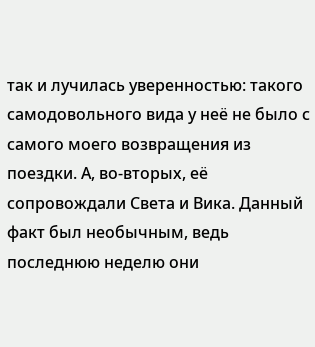так и лучилась уверенностью: такого самодовольного вида у неё не было с самого моего возвращения из поездки. А, во-вторых, её сопровождали Света и Вика. Данный факт был необычным, ведь последнюю неделю они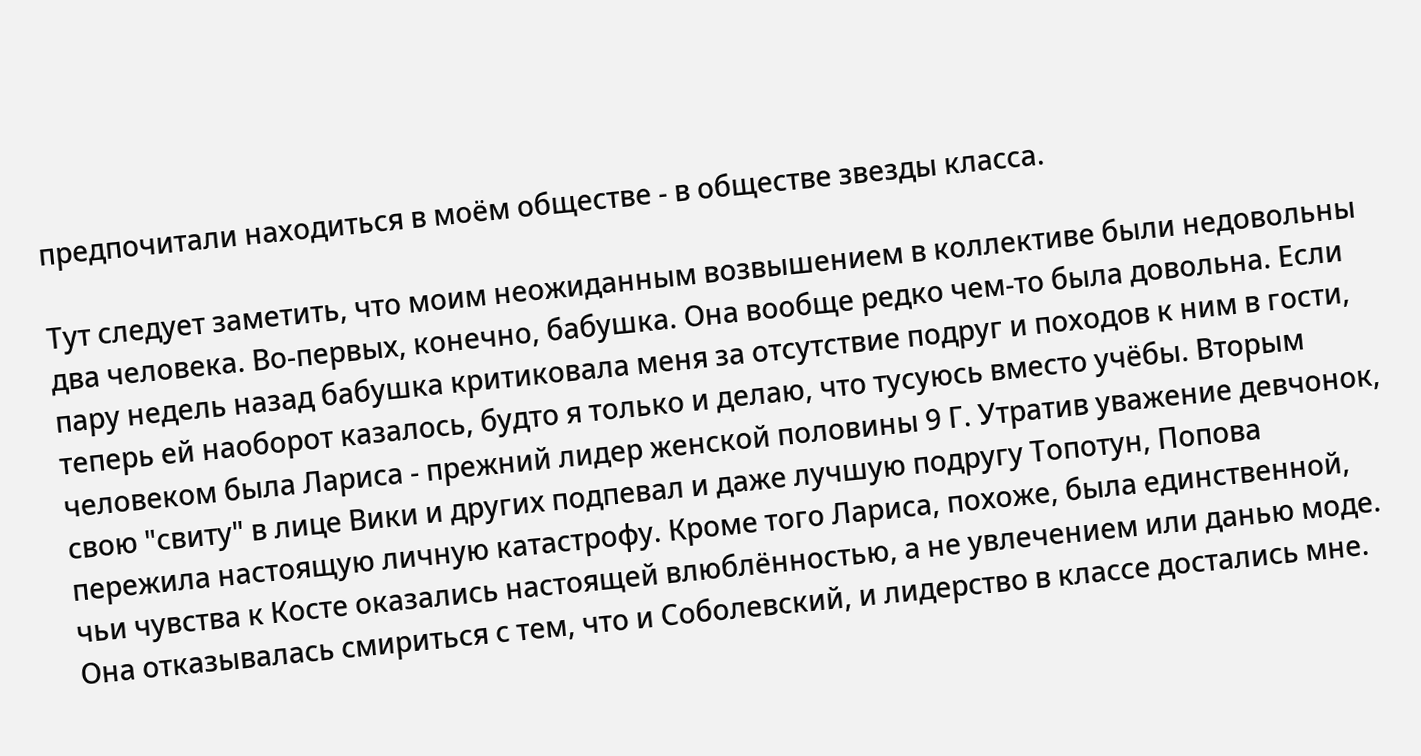предпочитали находиться в моём обществе - в обществе звезды класса.

Тут следует заметить, что моим неожиданным возвышением в коллективе были недовольны два человека. Во-первых, конечно, бабушка. Она вообще редко чем-то была довольна. Если пару недель назад бабушка критиковала меня за отсутствие подруг и походов к ним в гости, теперь ей наоборот казалось, будто я только и делаю, что тусуюсь вместо учёбы. Вторым человеком была Лариса - прежний лидер женской половины 9 Г. Утратив уважение девчонок, свою "свиту" в лице Вики и других подпевал и даже лучшую подругу Топотун, Попова пережила настоящую личную катастрофу. Кроме того Лариса, похоже, была единственной, чьи чувства к Косте оказались настоящей влюблённостью, а не увлечением или данью моде. Она отказывалась смириться с тем, что и Соболевский, и лидерство в классе достались мне.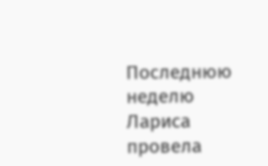Последнюю неделю Лариса провела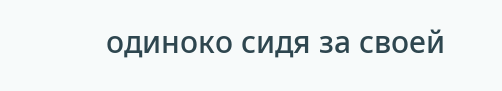одиноко сидя за своей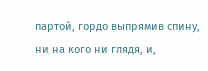партой, гордо выпрямив спину, ни на кого ни глядя, и,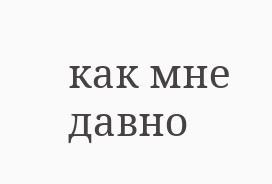как мне давно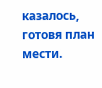казалось, готовя план мести.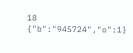18
{"b":"945724","o":1}